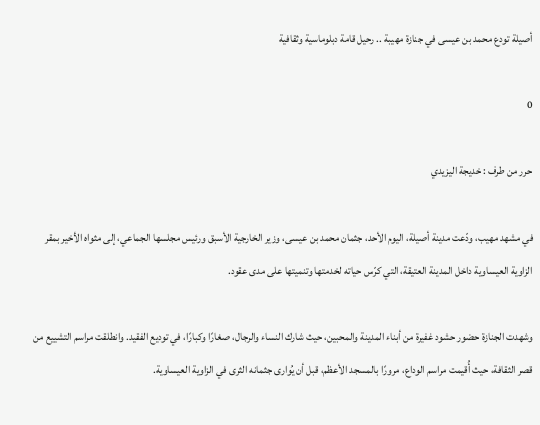أصيلة تودع محمد بن عيسى في جنازة مهيبة .. رحيل قامة دبلوماسية وثقافية

0

حرر من طرف : خديجة اليزيدي

في مشهد مهيب، ودّعت مدينة أصيلة، اليوم الأحد، جثمان محمد بن عيسى، وزير الخارجية الأسبق ورئيس مجلسها الجماعي، إلى مثواه الأخير بمقر الزاوية العيساوية داخل المدينة العتيقة، التي كرّس حياته لخدمتها وتنميتها على مدى عقود.

وشهدت الجنازة حضور حشود غفيرة من أبناء المدينة والمحبين، حيث شارك النساء والرجال، صغارًا وكبارًا، في توديع الفقيد. وانطلقت مراسم التشييع من قصر الثقافة، حيث أُقيمت مراسم الوداع، مرورًا بالمسجد الأعظم، قبل أن يُوارى جثمانه الثرى في الزاوية العيساوية.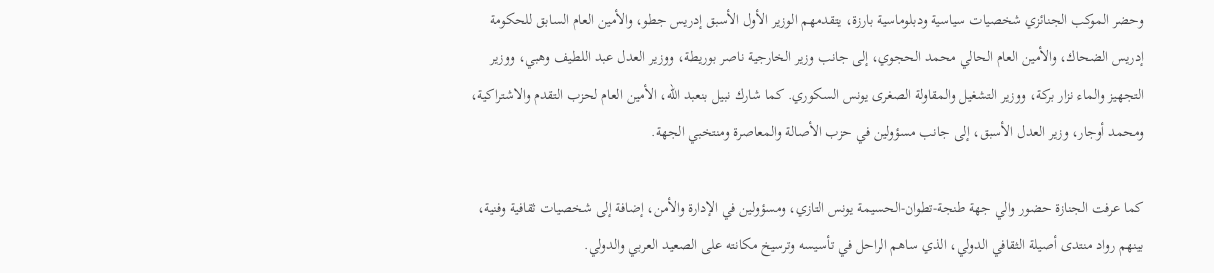وحضر الموكب الجنائزي شخصيات سياسية ودبلوماسية بارزة، يتقدمهم الوزير الأول الأسبق إدريس جطو، والأمين العام السابق للحكومة إدريس الضحاك، والأمين العام الحالي محمد الحجوي، إلى جانب وزير الخارجية ناصر بوريطة، ووزير العدل عبد اللطيف وهبي، ووزير التجهيز والماء نزار بركة، ووزير التشغيل والمقاولة الصغرى يونس السكوري. كما شارك نبيل بنعبد الله، الأمين العام لحزب التقدم والاشتراكية، ومحمد أوجار، وزير العدل الأسبق، إلى جانب مسؤولين في حزب الأصالة والمعاصرة ومنتخبي الجهة.

كما عرفت الجنازة حضور والي جهة طنجة-تطوان-الحسيمة يونس التازي، ومسؤولين في الإدارة والأمن، إضافة إلى شخصيات ثقافية وفنية، بينهم رواد منتدى أصيلة الثقافي الدولي، الذي ساهم الراحل في تأسيسه وترسيخ مكانته على الصعيد العربي والدولي.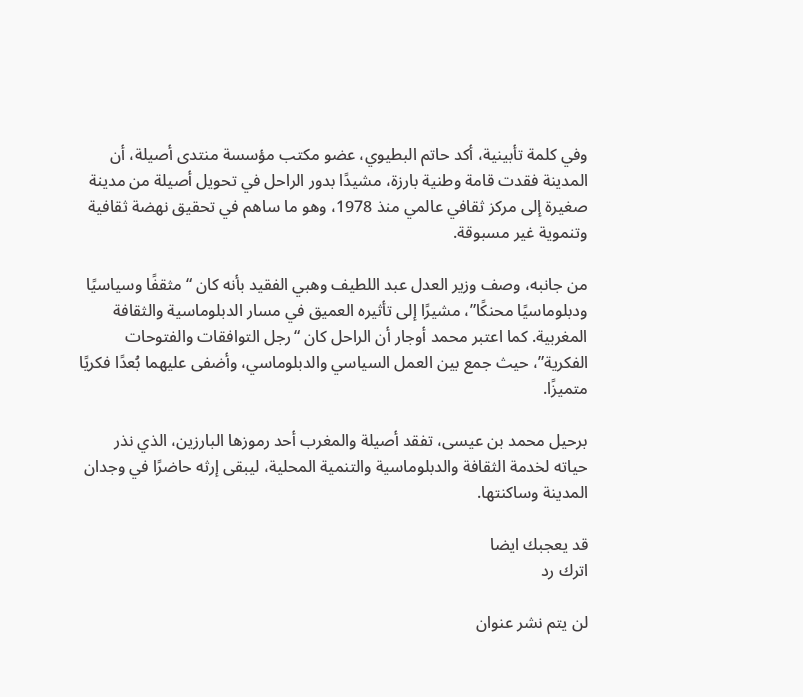وفي كلمة تأبينية، أكد حاتم البطيوي، عضو مكتب مؤسسة منتدى أصيلة، أن المدينة فقدت قامة وطنية بارزة، مشيدًا بدور الراحل في تحويل أصيلة من مدينة صغيرة إلى مركز ثقافي عالمي منذ 1978، وهو ما ساهم في تحقيق نهضة ثقافية وتنموية غير مسبوقة.

من جانبه، وصف وزير العدل عبد اللطيف وهبي الفقيد بأنه كان “مثقفًا وسياسيًا ودبلوماسيًا محنكًا”، مشيرًا إلى تأثيره العميق في مسار الدبلوماسية والثقافة المغربية. كما اعتبر محمد أوجار أن الراحل كان “رجل التوافقات والفتوحات الفكرية”، حيث جمع بين العمل السياسي والدبلوماسي، وأضفى عليهما بُعدًا فكريًا متميزًا.

برحيل محمد بن عيسى، تفقد أصيلة والمغرب أحد رموزها البارزين، الذي نذر حياته لخدمة الثقافة والدبلوماسية والتنمية المحلية، ليبقى إرثه حاضرًا في وجدان المدينة وساكنتها.

قد يعجبك ايضا
اترك رد

لن يتم نشر عنوان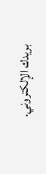بريدك الإلكتروني.